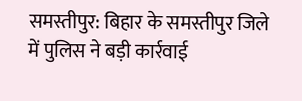समस्तीपुर: बिहार के समस्तीपुर जिले में पुलिस ने बड़ी कार्रवाई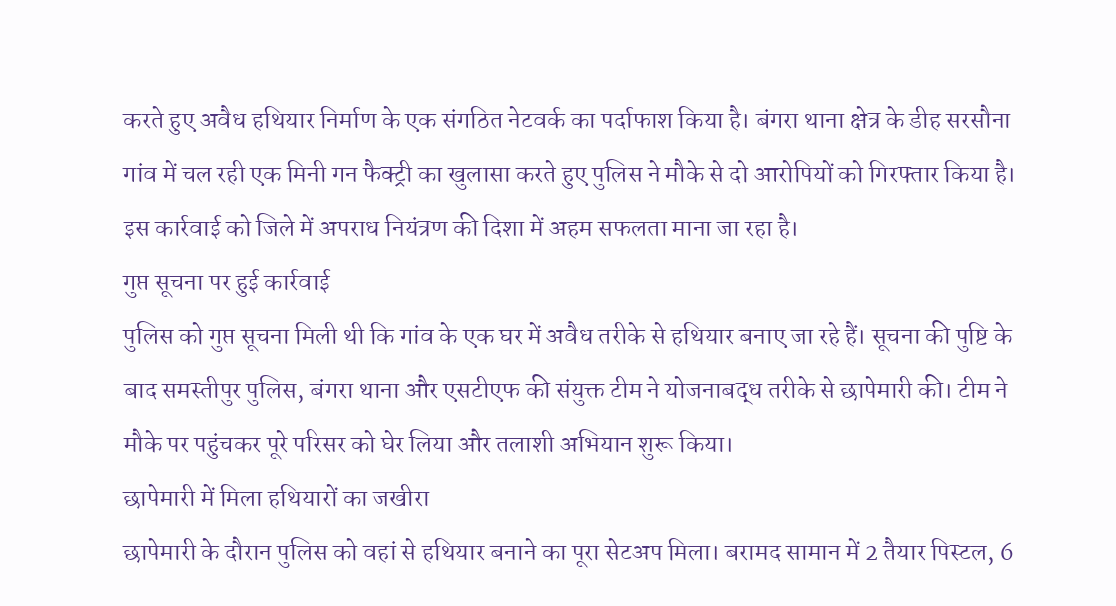करते हुए अवैध हथियार निर्माण के एक संगठित नेटवर्क का पर्दाफाश किया है। बंगरा थाना क्षेत्र के डीह सरसौना गांव में चल रही एक मिनी गन फैक्ट्री का खुलासा करते हुए पुलिस ने मौके से दो आरोपियों को गिरफ्तार किया है। इस कार्रवाई को जिले में अपराध नियंत्रण की दिशा में अहम सफलता माना जा रहा है।
गुप्त सूचना पर हुई कार्रवाई
पुलिस को गुप्त सूचना मिली थी कि गांव के एक घर में अवैध तरीके से हथियार बनाए जा रहे हैं। सूचना की पुष्टि के बाद समस्तीपुर पुलिस, बंगरा थाना और एसटीएफ की संयुक्त टीम ने योजनाबद्ध तरीके से छापेमारी की। टीम ने मौके पर पहुंचकर पूरे परिसर को घेर लिया और तलाशी अभियान शुरू किया।
छापेमारी में मिला हथियारों का जखीरा
छापेमारी के दौरान पुलिस को वहां से हथियार बनाने का पूरा सेटअप मिला। बरामद सामान में 2 तैयार पिस्टल, 6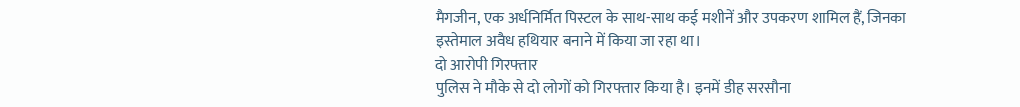मैगजीन, एक अर्धनिर्मित पिस्टल के साथ-साथ कई मशीनें और उपकरण शामिल हैं, जिनका इस्तेमाल अवैध हथियार बनाने में किया जा रहा था।
दो आरोपी गिरफ्तार
पुलिस ने मौके से दो लोगों को गिरफ्तार किया है। इनमें डीह सरसौना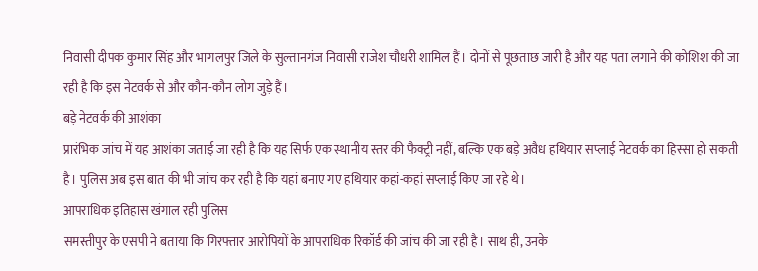निवासी दीपक कुमार सिंह और भागलपुर जिले के सुल्तानगंज निवासी राजेश चौधरी शामिल हैं। दोनों से पूछताछ जारी है और यह पता लगाने की कोशिश की जा रही है कि इस नेटवर्क से और कौन-कौन लोग जुड़े हैं।
बड़े नेटवर्क की आशंका
प्रारंभिक जांच में यह आशंका जताई जा रही है कि यह सिर्फ एक स्थानीय स्तर की फैक्ट्री नहीं, बल्कि एक बड़े अवैध हथियार सप्लाई नेटवर्क का हिस्सा हो सकती है। पुलिस अब इस बात की भी जांच कर रही है कि यहां बनाए गए हथियार कहां-कहां सप्लाई किए जा रहे थे।
आपराधिक इतिहास खंगाल रही पुलिस
समस्तीपुर के एसपी ने बताया कि गिरफ्तार आरोपियों के आपराधिक रिकॉर्ड की जांच की जा रही है। साथ ही, उनके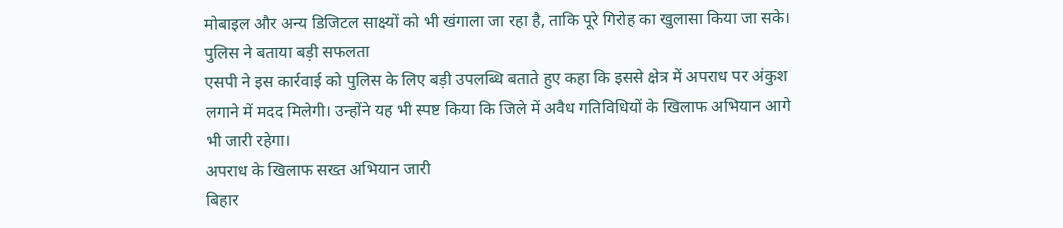मोबाइल और अन्य डिजिटल साक्ष्यों को भी खंगाला जा रहा है, ताकि पूरे गिरोह का खुलासा किया जा सके।
पुलिस ने बताया बड़ी सफलता
एसपी ने इस कार्रवाई को पुलिस के लिए बड़ी उपलब्धि बताते हुए कहा कि इससे क्षेत्र में अपराध पर अंकुश लगाने में मदद मिलेगी। उन्होंने यह भी स्पष्ट किया कि जिले में अवैध गतिविधियों के खिलाफ अभियान आगे भी जारी रहेगा।
अपराध के खिलाफ सख्त अभियान जारी
बिहार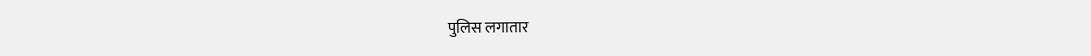पुलिस लगातार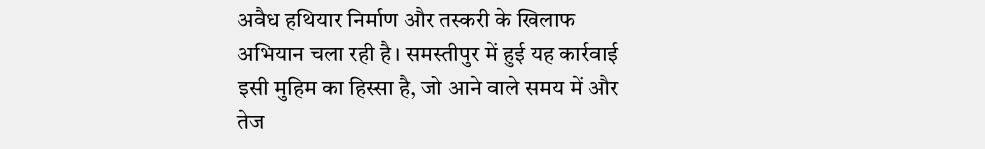अवैध हथियार निर्माण और तस्करी के खिलाफ अभियान चला रही है। समस्तीपुर में हुई यह कार्रवाई इसी मुहिम का हिस्सा है, जो आने वाले समय में और तेज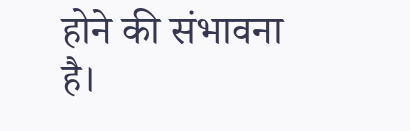होने की संभावना है।